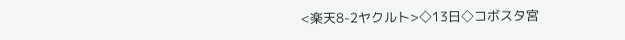<楽天8-2ヤクルト>◇13日◇コボスタ宮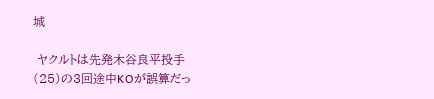城

 ヤクルトは先発木谷良平投手(25)の3回途中KOが誤算だっ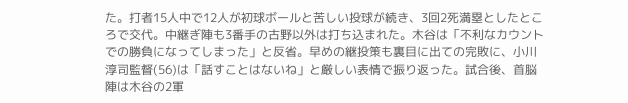た。打者15人中で12人が初球ボールと苦しい投球が続き、3回2死満塁としたところで交代。中継ぎ陣も3番手の古野以外は打ち込まれた。木谷は「不利なカウントでの勝負になってしまった」と反省。早めの継投策も裏目に出ての完敗に、小川淳司監督(56)は「話すことはないね」と厳しい表情で振り返った。試合後、首脳陣は木谷の2軍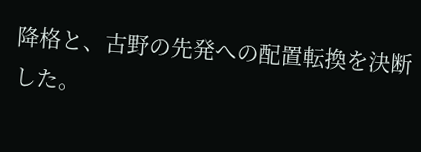降格と、古野の先発への配置転換を決断した。